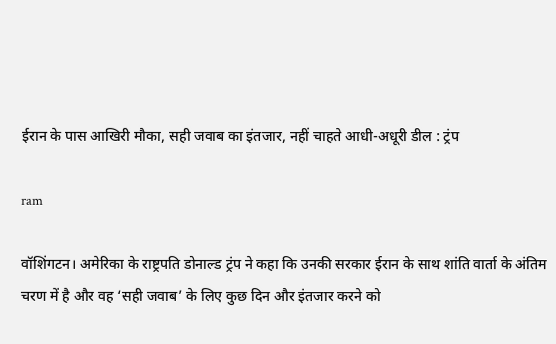ईरान के पास आख‍िरी मौका, सही जवाब का इंतजार, नहीं चाहते आधी-अधूरी डील : ट्रंप

ram

वॉशिंगटन। अमेरिका के राष्ट्रपति डोनाल्ड ट्रंप ने कहा कि उनकी सरकार ईरान के साथ शांति वार्ता के अंत‍िम चरण में है और वह ‘सही जवाब’ के लिए कुछ दिन और इंतजार करने को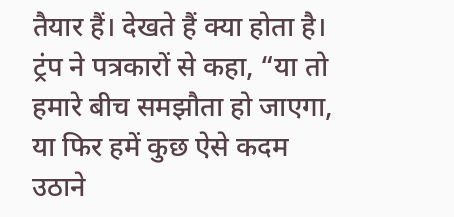तैयार हैं। देखते हैं क्या होता है। ट्रंप ने पत्रकारों से कहा, “या तो हमारे बीच समझौता हो जाएगा, या फिर हमें कुछ ऐसे कदम उठाने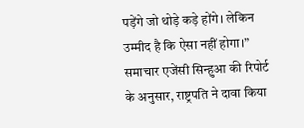पड़ेंगे जो थोड़े कड़े होंगे। लेकिन उम्मीद है कि ऐसा नहीं होगा।” समाचार एजेंसी स‍िन्हुआ की रिपोर्ट के अनुसार, राष्ट्रपति ने दावा किया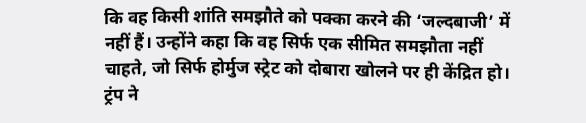कि वह किसी शांति समझौते को पक्‍का करने की ‘जल्दबाजी’ में नहीं हैं। उन्होंने कहा कि वह सिर्फ एक सीमित समझौता नहीं चाहते, जो सिर्फ होर्मुज स्‍ट्रेट को दोबारा खोलने पर ही केंद्रित हो।
ट्रंप ने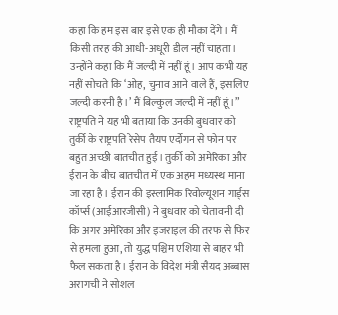कहा क‍ि हम इस बार इसे एक ही मौका देंगे। मैं किसी तरह की आधी-अधूरी डील नहीं चाहता। उन्होंने कहा क‍ि मैं जल्दी में नहीं हूं। आप कभी यह नहीं सोचते कि ‘ओह, चुनाव आने वाले हैं, इसलिए जल्दी करनी है।’ मैं बिल्कुल जल्दी में नहीं हूं।” राष्ट्रपति ने यह भी बताया कि उनकी बुधवार को तुर्की के राष्ट्रपति रेसेप तैयप एर्दोगन से फोन पर बहुत अच्छी बातचीत हुई। तुर्की को अमेरिका और ईरान के बीच बातचीत में एक अहम मध्यस्थ माना जा रहा है। ईरान की इस्लामिक रिवोल्यूशन गार्ड्स कॉर्प्स (आईआरजीसी) ने बुधवार को चेतावनी दी कि अगर अमेरिका और इजराइल की तरफ से फिर से हमला हुआ, तो युद्ध पश्चिम एशिया से बाहर भी फैल सकता है। ईरान के विदेश मंत्री सैयद अब्बास अरागची ने सोशल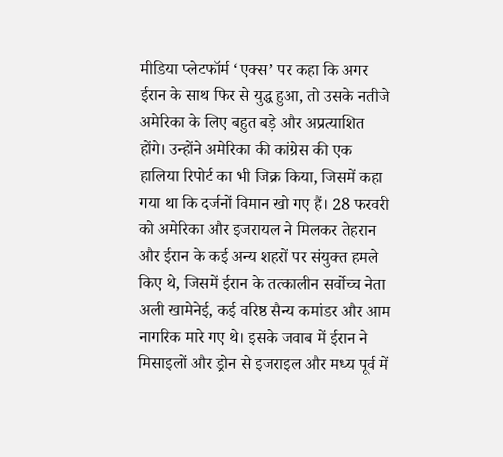मीडिया प्लेटफॉर्म ‘एक्‍स’ पर कहा कि अगर ईरान के साथ फिर से युद्ध हुआ, तो उसके नतीजे अमेरिका के लिए बहुत बड़े और अप्रत्याशित होंगे। उन्होंने अमेरिका की कांग्रेस की एक हालिया रिपोर्ट का भी जिक्र किया, जिसमें कहा गया था कि दर्जनों विमान खो गए हैं। 28 फरवरी को अमेरिका और इजरायल ने मिलकर तेहरान और ईरान के कई अन्य शहरों पर संयुक्त हमले किए थे, जिसमें ईरान के तत्कालीन सर्वोच्च नेता अली खामेनेई, कई वरिष्ठ सैन्य कमांडर और आम नागरिक मारे गए थे। इसके जवाब में ईरान ने मिसाइलों और ड्रोन से इजराइल और मध्य पूर्व में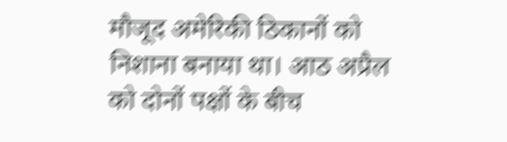मौजूद अमेरिकी ठिकानों को निशाना बनाया था। आठ अप्रैल को दोनों पक्षों के बीच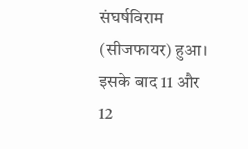संघर्षविराम (सीजफायर) हुआ। इसके बाद 11 और 12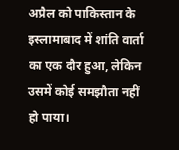अप्रैल को पाकिस्तान के इस्लामाबाद में शांति वार्ता का एक दौर हुआ, लेकिन उसमें कोई समझौता नहीं हो पाया।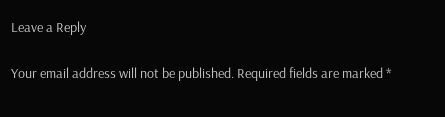Leave a Reply

Your email address will not be published. Required fields are marked *